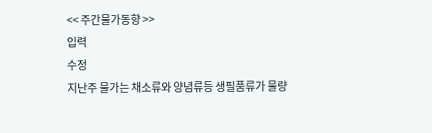<< 주간물가동향 >>
입력
수정
지난주 물가는 채소류와 양념류등 생필품류가 물량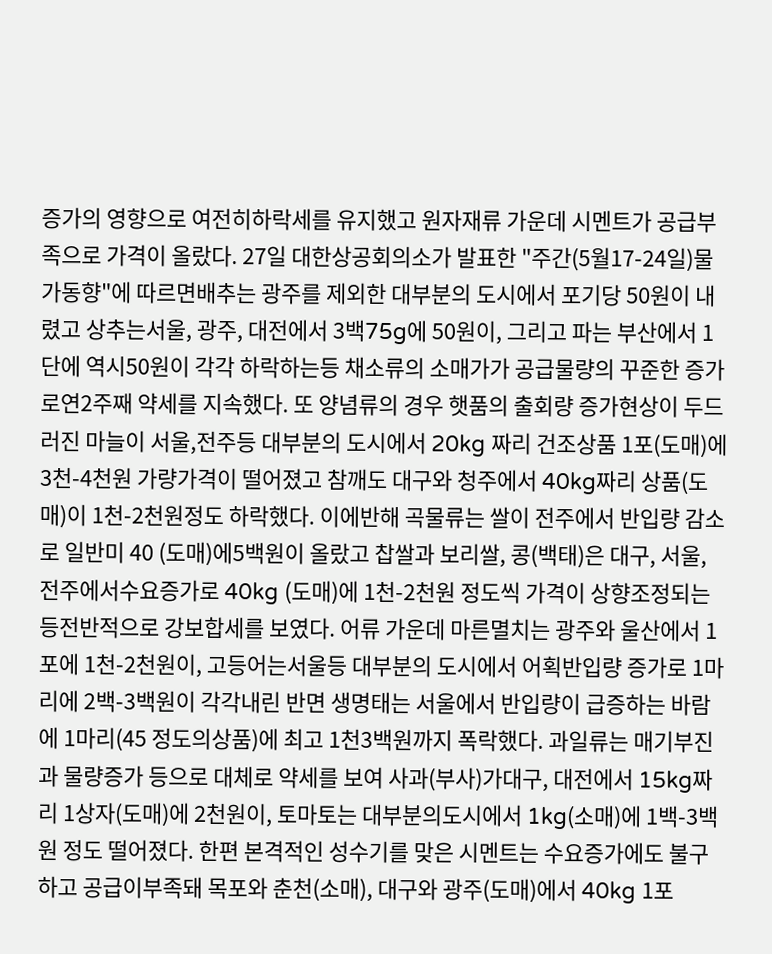증가의 영향으로 여전히하락세를 유지했고 원자재류 가운데 시멘트가 공급부족으로 가격이 올랐다. 27일 대한상공회의소가 발표한 "주간(5월17-24일)물가동향"에 따르면배추는 광주를 제외한 대부분의 도시에서 포기당 50원이 내렸고 상추는서울, 광주, 대전에서 3백75g에 50원이, 그리고 파는 부산에서 1단에 역시50원이 각각 하락하는등 채소류의 소매가가 공급물량의 꾸준한 증가로연2주째 약세를 지속했다. 또 양념류의 경우 햇품의 출회량 증가현상이 두드러진 마늘이 서울,전주등 대부분의 도시에서 20kg 짜리 건조상품 1포(도매)에 3천-4천원 가량가격이 떨어졌고 참깨도 대구와 청주에서 40kg짜리 상품(도매)이 1천-2천원정도 하락했다. 이에반해 곡물류는 쌀이 전주에서 반입량 감소로 일반미 40 (도매)에5백원이 올랐고 찹쌀과 보리쌀, 콩(백태)은 대구, 서울, 전주에서수요증가로 40kg (도매)에 1천-2천원 정도씩 가격이 상향조정되는 등전반적으로 강보합세를 보였다. 어류 가운데 마른멸치는 광주와 울산에서 1포에 1천-2천원이, 고등어는서울등 대부분의 도시에서 어획반입량 증가로 1마리에 2백-3백원이 각각내린 반면 생명태는 서울에서 반입량이 급증하는 바람에 1마리(45 정도의상품)에 최고 1천3백원까지 폭락했다. 과일류는 매기부진과 물량증가 등으로 대체로 약세를 보여 사과(부사)가대구, 대전에서 15kg짜리 1상자(도매)에 2천원이, 토마토는 대부분의도시에서 1kg(소매)에 1백-3백원 정도 떨어졌다. 한편 본격적인 성수기를 맞은 시멘트는 수요증가에도 불구하고 공급이부족돼 목포와 춘천(소매), 대구와 광주(도매)에서 40kg 1포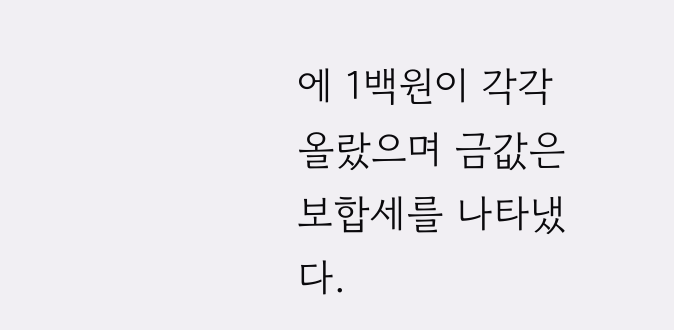에 1백원이 각각올랐으며 금값은 보합세를 나타냈다.